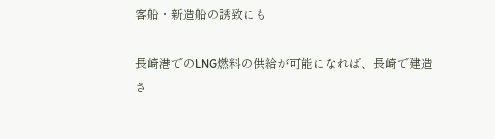客船・新造船の誘致にも

長崎港でのLNG燃料の供給が可能になれば、長崎で建造さ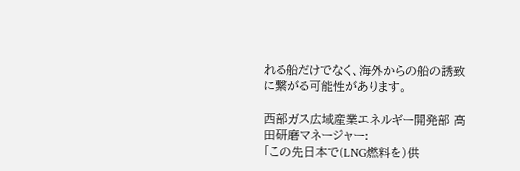れる船だけでなく、海外からの船の誘致に繋がる可能性があります。

西部ガス広域産業エネルギー開発部 高田研磨マネージャー:
「この先日本で(LNG燃料を)供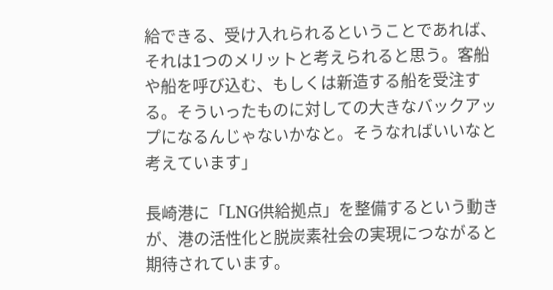給できる、受け入れられるということであれば、それは1つのメリットと考えられると思う。客船や船を呼び込む、もしくは新造する船を受注する。そういったものに対しての大きなバックアップになるんじゃないかなと。そうなればいいなと考えています」

長崎港に「LNG供給拠点」を整備するという動きが、港の活性化と脱炭素社会の実現につながると期待されています。